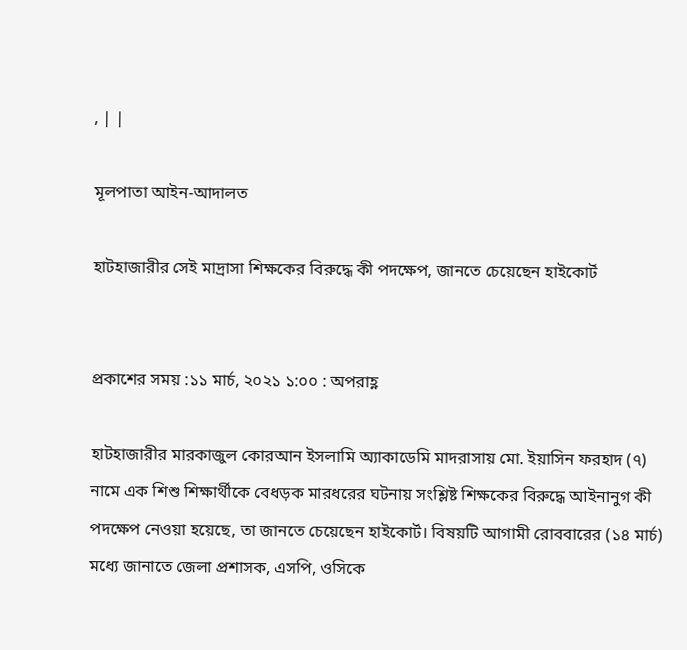, | |

মূলপাতা আইন-আদালত

হাটহাজারীর সেই মাদ্রাসা শিক্ষকের বিরুদ্ধে কী পদক্ষেপ, জানতে চেয়েছেন হাইকোর্ট


প্রকাশের সময় :১১ মার্চ, ২০২১ ১:০০ : অপরাহ্ণ

হাটহাজারীর মারকাজুল কোরআন ইসলামি অ্যাকাডেমি মাদরাসায় মো. ইয়াসিন ফরহাদ (৭) নামে এক শিশু শিক্ষার্থীকে বেধড়ক মারধরের ঘটনায় সংশ্লিষ্ট শিক্ষকের বিরুদ্ধে আইনানুগ কী পদক্ষেপ নেওয়া হয়েছে, তা জানতে চেয়েছেন হাইকোর্ট। বিষয়টি আগামী রোববারের (১৪ মার্চ) মধ্যে জানাতে জেলা প্রশাসক, এসপি, ওসিকে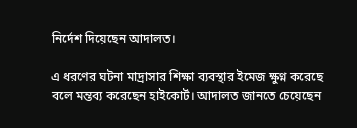নির্দেশ দিয়েছেন আদালত।

এ ধরণের ঘটনা মাদ্রাসার শিক্ষা ব্যবস্থার ইমেজ ক্ষুণ্ন করেছে বলে মন্তব্য করেছেন হাইকোর্ট। আদালত জানতে চেয়েছেন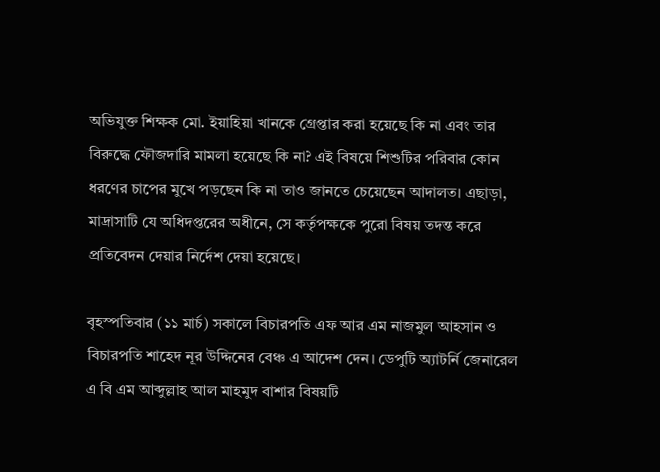অভিযুক্ত শিক্ষক মো. ইয়াহিয়া খানকে গ্রেপ্তার করা হয়েছে কি না এবং তার বিরুদ্ধে ফৌজদারি মামলা হয়েছে কি না? এই বিষয়ে শিশুটির পরিবার কোন ধরণের চাপের মুখে পড়ছেন কি না তাও জানতে চেয়েছেন আদালত। এছাড়া, মাদ্রাসাটি যে অধিদপ্তরের অধীনে, সে কর্তৃপক্ষকে পুরো বিষয় তদন্ত করে প্রতিবেদন দেয়ার নির্দেশ দেয়া হয়েছে।

বৃহস্পতিবার (১১ মার্চ) সকালে বিচারপতি এফ আর এম নাজমুল আহসান ও বিচারপতি শাহেদ নূর উদ্দিনের বেঞ্চ এ আদেশ দেন। ডেপুটি অ্যাটর্নি জেনারেল এ বি এম আব্দুল্লাহ আল মাহমুদ বাশার বিষয়টি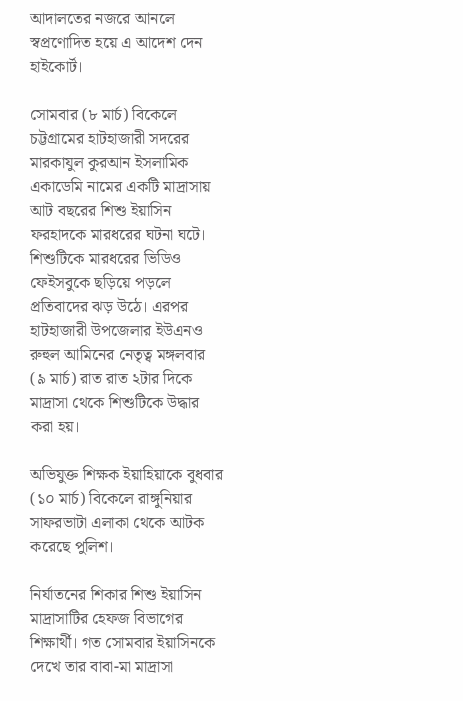আদালতের নজরে আনলে স্বপ্রণোদিত হয়ে এ আদেশ দেন হাইকোর্ট।

সোমবার (৮ মার্চ) বিকেলে চট্টগ্রামের হাটহাজারী সদরের মারকাযুল কুরআন ইসলামিক একাডেমি নামের একটি মাদ্রাসায় আট বছরের শিশু ইয়াসিন ফরহাদকে মারধরের ঘটনা ঘটে। শিশুটিকে মারধরের ভিডিও ফেইসবুকে ছড়িয়ে পড়লে প্রতিবাদের ঝড় উঠে। এরপর হাটহাজারী উপজেলার ইউএনও রুহুল আমিনের নেতৃত্ব মঙ্গলবার (৯ মার্চ) রাত রাত ২টার দিকে মাদ্রাসা থেকে শিশুটিকে উদ্ধার করা হয়।

অভিযুক্ত শিক্ষক ইয়াহিয়াকে বুধবার (১০ মার্চ) বিকেলে রাঙ্গুনিয়ার সাফরভাটা এলাকা থেকে আটক করেছে পুলিশ।

নির্যাতনের শিকার শিশু ইয়াসিন মাদ্রাসাটির হেফজ বিভাগের শিক্ষার্থী। গত সোমবার ইয়াসিনকে দেখে তার বাবা-মা মাদ্রাসা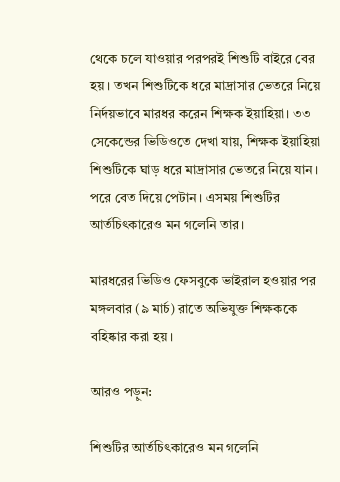থেকে চলে যাওয়ার পরপরই শিশুটি বাইরে বের হয়। তখন শিশুটিকে ধরে মাদ্রাসার ভেতরে নিয়ে নির্দয়ভাবে মারধর করেন শিক্ষক ইয়াহিয়া। ৩৩ সেকেন্ডের ভিডিওতে দেখা যায়, শিক্ষক ইয়াহিয়া শিশুটিকে ঘাড় ধরে মাদ্রাসার ভেতরে নিয়ে যান। পরে বেত দিয়ে পেটান। এসময় শিশুটির আর্তচিৎকারেও মন গলেনি তার।

মারধরের ভিডিও ফেসবুকে ভাইরাল হওয়ার পর মঙ্গলবার (৯ মার্চ) রাতে অভিযুক্ত শিক্ষককে বহিষ্কার করা হয়।

আরও পড়ুন:

শিশুটির আর্তচিৎকারেও মন গলেনি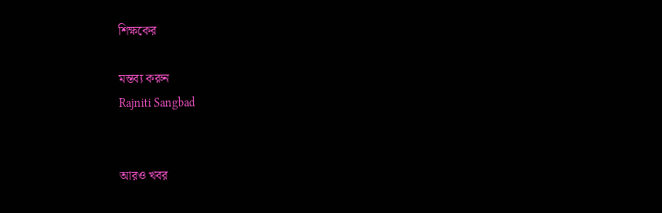শিক্ষকের

মন্তব্য করুন
Rajniti Sangbad


আরও খবর